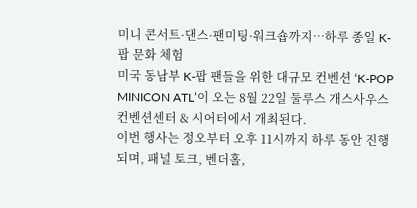미니 콘서트·댄스·팬미팅·워크숍까지…하루 종일 K-팝 문화 체험
미국 동남부 K-팝 팬들을 위한 대규모 컨벤션 ‘K-POP MINICON ATL’이 오는 8월 22일 둘루스 개스사우스 컨벤션센터 & 시어터에서 개최된다.
이번 행사는 정오부터 오후 11시까지 하루 동안 진행되며, 패널 토크, 벤더홀,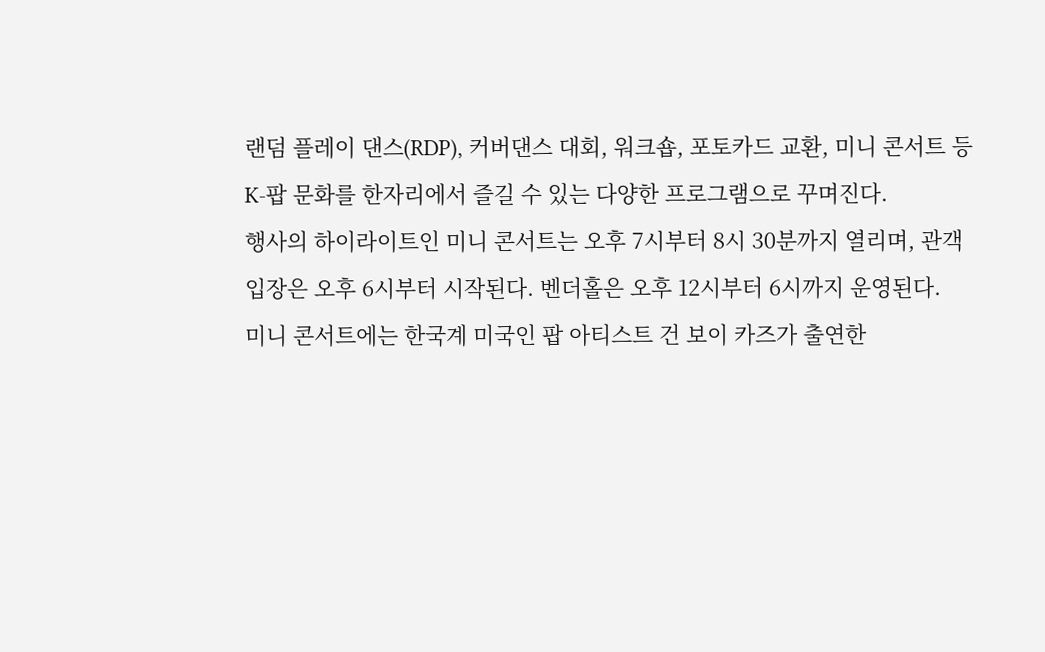랜덤 플레이 댄스(RDP), 커버댄스 대회, 워크숍, 포토카드 교환, 미니 콘서트 등 K-팝 문화를 한자리에서 즐길 수 있는 다양한 프로그램으로 꾸며진다.
행사의 하이라이트인 미니 콘서트는 오후 7시부터 8시 30분까지 열리며, 관객 입장은 오후 6시부터 시작된다. 벤더홀은 오후 12시부터 6시까지 운영된다.
미니 콘서트에는 한국계 미국인 팝 아티스트 건 보이 카즈가 출연한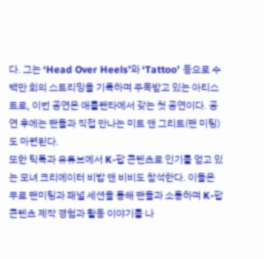다. 그는 ‘Head Over Heels’와 ‘Tattoo’ 등으로 수백만 회의 스트리밍을 기록하며 주목받고 있는 아티스트로, 이번 공연은 애틀랜타에서 갖는 첫 공연이다. 공연 후에는 팬들과 직접 만나는 미트 앤 그리트(팬 미팅)도 마련된다.
또한 틱톡과 유튜브에서 K-팝 콘텐츠로 인기를 얻고 있는 모녀 크리에이터 비밥 앤 비비도 참석한다. 이들은 무료 팬미팅과 패널 세션을 통해 팬들과 소통하며 K-팝 콘텐츠 제작 경험과 활동 이야기를 나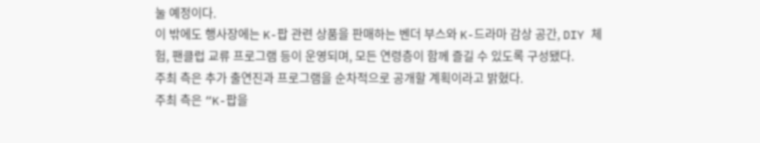눌 예정이다.
이 밖에도 행사장에는 K-팝 관련 상품을 판매하는 벤더 부스와 K-드라마 감상 공간, DIY 체험, 팬클럽 교류 프로그램 등이 운영되며, 모든 연령층이 함께 즐길 수 있도록 구성됐다.
주최 측은 추가 출연진과 프로그램을 순차적으로 공개할 계획이라고 밝혔다.
주최 측은 “K-팝을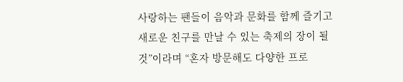사랑하는 팬들이 음악과 문화를 함께 즐기고 새로운 친구를 만날 수 있는 축제의 장이 될 것”이라며 “혼자 방문해도 다양한 프로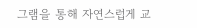그램을 통해 자연스럽게 교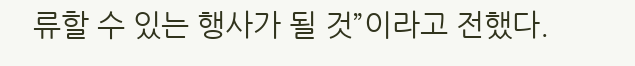류할 수 있는 행사가 될 것”이라고 전했다.